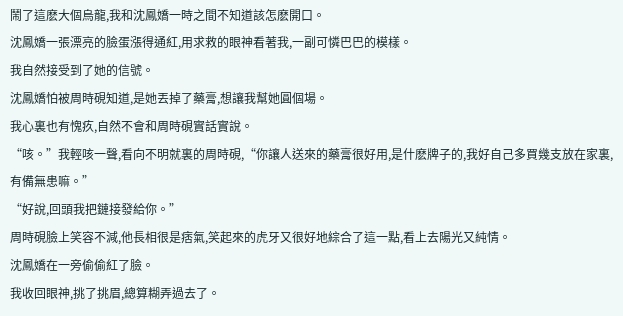鬧了這麽大個烏龍,我和沈鳳嬌一時之間不知道該怎麽開口。
沈鳳嬌一張漂亮的臉蛋漲得通紅,用求救的眼神看著我,一副可憐巴巴的模樣。
我自然接受到了她的信號。
沈鳳嬌怕被周時硯知道,是她丟掉了藥膏,想讓我幫她圓個場。
我心裏也有愧疚,自然不會和周時硯實話實說。
“咳。”我輕咳一聲,看向不明就裏的周時硯,“你讓人送來的藥膏很好用,是什麽牌子的,我好自己多買幾支放在家裏,有備無患嘛。”
“好說,回頭我把鏈接發給你。”
周時硯臉上笑容不減,他長相很是痞氣,笑起來的虎牙又很好地綜合了這一點,看上去陽光又純情。
沈鳳嬌在一旁偷偷紅了臉。
我收回眼神,挑了挑眉,總算糊弄過去了。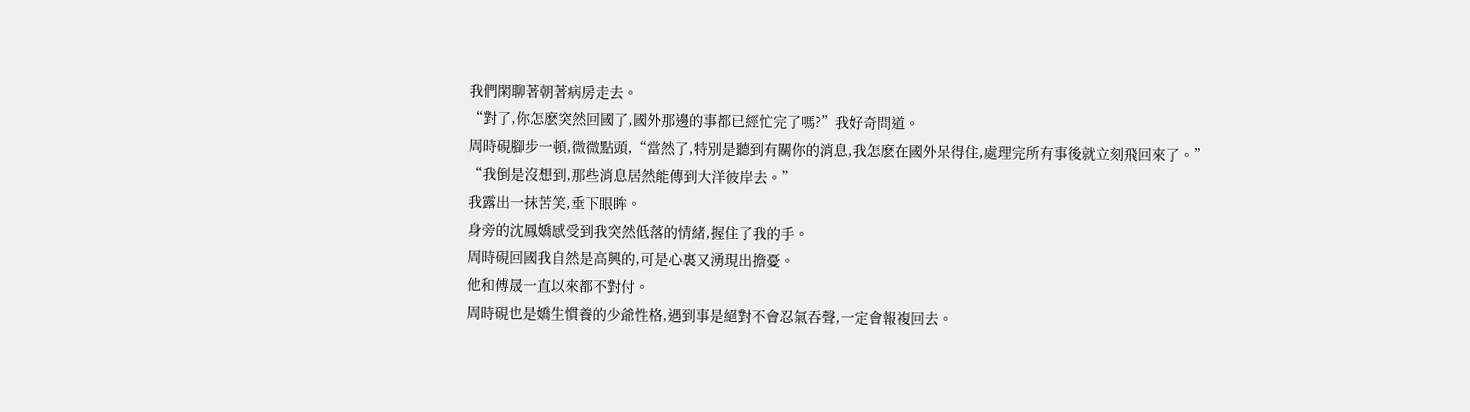我們閑聊著朝著病房走去。
“對了,你怎麽突然回國了,國外那邊的事都已經忙完了嗎?”我好奇問道。
周時硯腳步一頓,微微點頭,“當然了,特別是聽到有關你的消息,我怎麽在國外呆得住,處理完所有事後就立刻飛回來了。”
“我倒是沒想到,那些消息居然能傳到大洋彼岸去。”
我露出一抹苦笑,垂下眼眸。
身旁的沈鳳嬌感受到我突然低落的情緒,握住了我的手。
周時硯回國我自然是高興的,可是心裏又湧現出擔憂。
他和傅晟一直以來都不對付。
周時硯也是嬌生慣養的少爺性格,遇到事是絕對不會忍氣吞聲,一定會報複回去。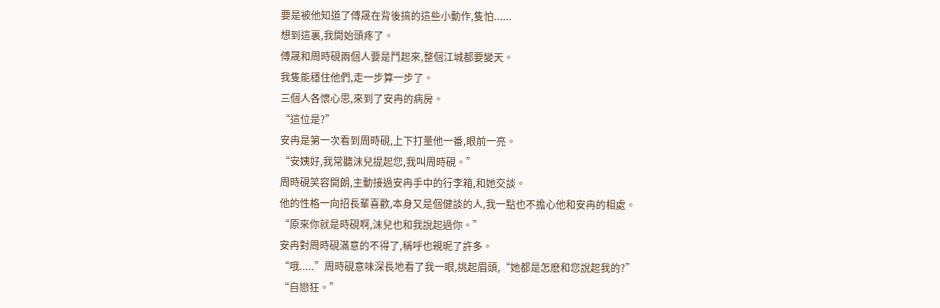要是被他知道了傅晟在背後搞的這些小動作,隻怕......
想到這裏,我開始頭疼了。
傅晟和周時硯兩個人要是鬥起來,整個江城都要變天。
我隻能穩住他們,走一步算一步了。
三個人各懷心思,來到了安冉的病房。
“這位是?”
安冉是第一次看到周時硯,上下打量他一番,眼前一亮。
“安姨好,我常聽沫兒提起您,我叫周時硯。”
周時硯笑容開朗,主動接過安冉手中的行李箱,和她交談。
他的性格一向招長輩喜歡,本身又是個健談的人,我一點也不擔心他和安冉的相處。
“原來你就是時硯啊,沫兒也和我說起過你。”
安冉對周時硯滿意的不得了,稱呼也親昵了許多。
“哦.....”周時硯意味深長地看了我一眼,挑起眉頭,“她都是怎麽和您說起我的?”
“自戀狂。”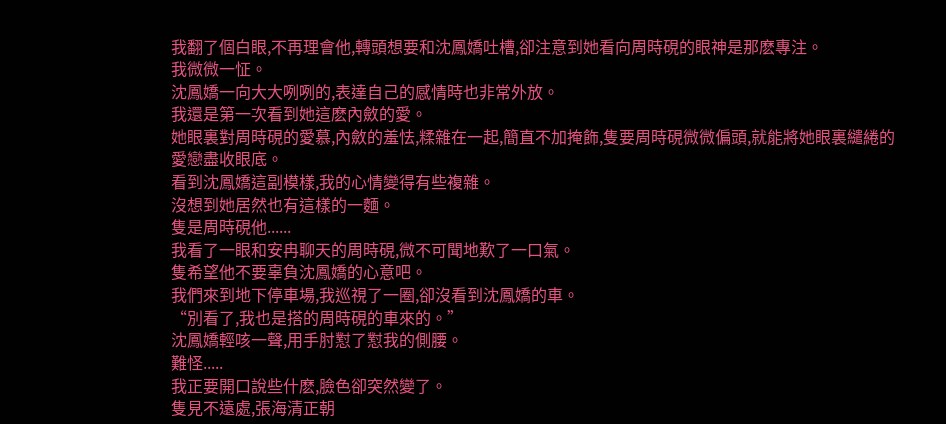我翻了個白眼,不再理會他,轉頭想要和沈鳳嬌吐槽,卻注意到她看向周時硯的眼神是那麽專注。
我微微一怔。
沈鳳嬌一向大大咧咧的,表達自己的感情時也非常外放。
我還是第一次看到她這麽內斂的愛。
她眼裏對周時硯的愛慕,內斂的羞怯,糅雜在一起,簡直不加掩飾,隻要周時硯微微偏頭,就能將她眼裏繾綣的愛戀盡收眼底。
看到沈鳳嬌這副模樣,我的心情變得有些複雜。
沒想到她居然也有這樣的一麵。
隻是周時硯他......
我看了一眼和安冉聊天的周時硯,微不可聞地歎了一口氣。
隻希望他不要辜負沈鳳嬌的心意吧。
我們來到地下停車場,我巡視了一圈,卻沒看到沈鳳嬌的車。
“別看了,我也是搭的周時硯的車來的。”
沈鳳嬌輕咳一聲,用手肘懟了懟我的側腰。
難怪.....
我正要開口說些什麽,臉色卻突然變了。
隻見不遠處,張海清正朝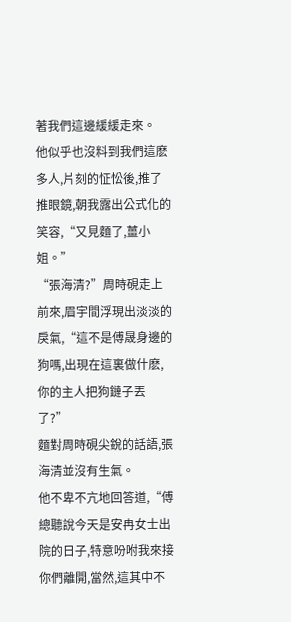著我們這邊緩緩走來。
他似乎也沒料到我們這麽多人,片刻的怔忪後,推了推眼鏡,朝我露出公式化的笑容,“又見麵了,薑小姐。”
“張海清?”周時硯走上前來,眉宇間浮現出淡淡的戾氣,“這不是傅晟身邊的狗嗎,出現在這裏做什麽,你的主人把狗鏈子丟了?”
麵對周時硯尖銳的話語,張海清並沒有生氣。
他不卑不亢地回答道,“傅總聽說今天是安冉女士出院的日子,特意吩咐我來接你們離開,當然,這其中不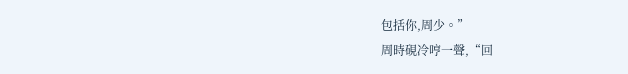包括你,周少。”
周時硯冷哼一聲,“回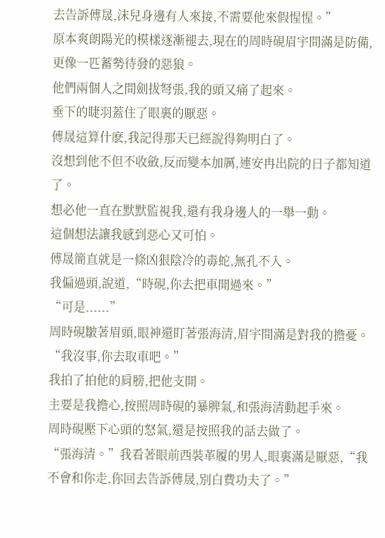去告訴傅晟,沫兒身邊有人來接,不需要他來假惺惺。”
原本爽朗陽光的模樣逐漸褪去,現在的周時硯眉宇間滿是防備,更像一匹蓄勢待發的惡狼。
他們兩個人之間劍拔弩張,我的頭又痛了起來。
垂下的睫羽蓋住了眼裏的厭惡。
傅晟這算什麽,我記得那天已經說得夠明白了。
沒想到他不但不收斂,反而變本加厲,連安冉出院的日子都知道了。
想必他一直在默默監視我,還有我身邊人的一舉一動。
這個想法讓我感到惡心又可怕。
傅晟簡直就是一條凶狠陰冷的毒蛇,無孔不入。
我偏過頭,說道,“時硯,你去把車開過來。”
“可是......”
周時硯皺著眉頭,眼神還盯著張海清,眉宇間滿是對我的擔憂。
“我沒事,你去取車吧。”
我拍了拍他的肩膀,把他支開。
主要是我擔心,按照周時硯的暴脾氣,和張海清動起手來。
周時硯壓下心頭的怒氣,還是按照我的話去做了。
“張海清。”我看著眼前西裝革履的男人,眼裏滿是厭惡,“我不會和你走,你回去告訴傅晟,別白費功夫了。”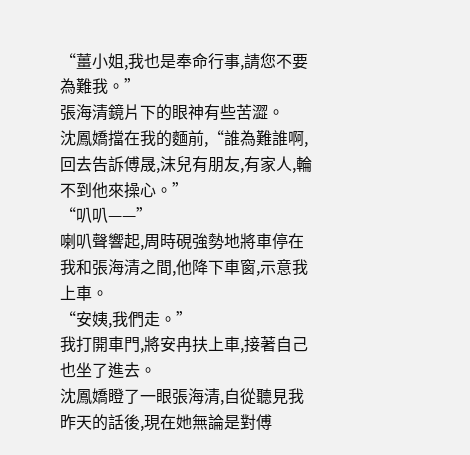“薑小姐,我也是奉命行事,請您不要為難我。”
張海清鏡片下的眼神有些苦澀。
沈鳳嬌擋在我的麵前,“誰為難誰啊,回去告訴傅晟,沫兒有朋友,有家人,輪不到他來操心。”
“叭叭——”
喇叭聲響起,周時硯強勢地將車停在我和張海清之間,他降下車窗,示意我上車。
“安姨,我們走。”
我打開車門,將安冉扶上車,接著自己也坐了進去。
沈鳳嬌瞪了一眼張海清,自從聽見我昨天的話後,現在她無論是對傅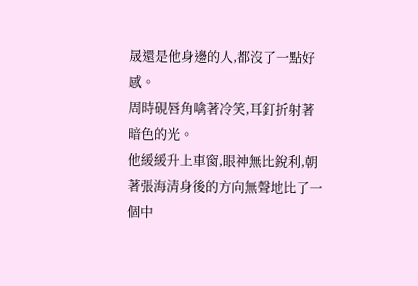晟還是他身邊的人,都沒了一點好感。
周時硯唇角噙著冷笑,耳釘折射著暗色的光。
他緩緩升上車窗,眼神無比銳利,朝著張海清身後的方向無聲地比了一個中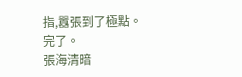指,囂張到了極點。
完了。
張海清暗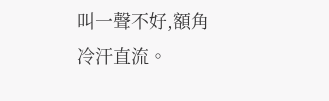叫一聲不好,額角冷汗直流。